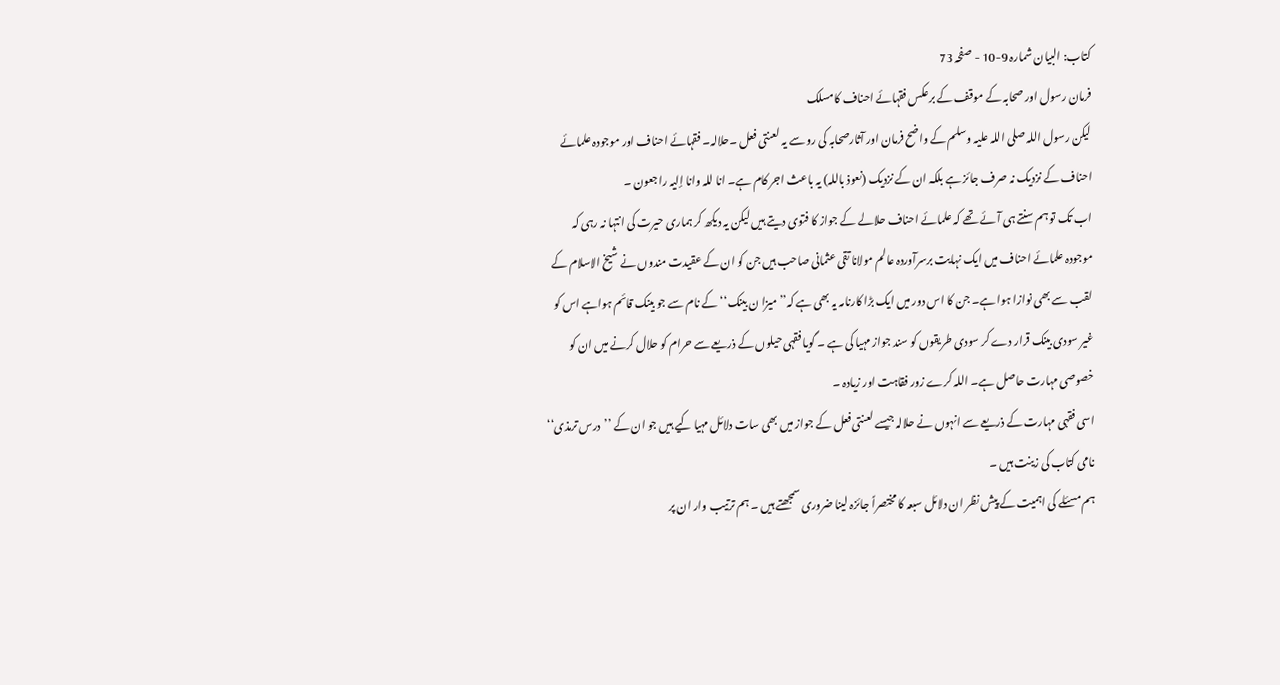کتاب: البیان شمارہ 9-10 - صفحہ 73
فرمان رسول اور صحابہ کے موقف کے برعکس فقہائے احناف کامسلک
لیکن رسول اللہ صلی اللہ علیہ وسلم کے واضح فرمان اور آثارصحابہ کی رو سے یہ لعنتی فعل ۔حلالہ۔ فقہائے احناف اور موجودہ علمائے احناف کے نزدیک نہ صرف جائز ہے بلکہ ان کے نزدیک (نعوذ باللہ) یہ باعث اجر کام ہے۔ انا للہ وانا إلیہ راجعون ۔
اب تک تو ہم سنتے ہی آئے تھے کہ علمائے احناف حلالے کے جواز کا فتوی دیتے ہیں لیکن یہ دیکھ کر ہماری حیرت کی انتہا نہ رہی کہ موجودہ علمائے احناف میں ایک نہایت برسرآوردہ عالم مولانا تقی عثمانی صاحب ہیں جن کو ان کے عقیدت مندوں نے شیخ الاسلام کے لقب سے بھی نوازا ہوا ہے۔ جن کا اس دور میں ایک بڑا کارنامہ یہ بھی ہے کہ’’میزا ن بینک‘‘ کے نام سے جو بینک قائم ہواہے اس کو غیر سودی بینک قرار دے کر سودی طریقوں کو سند جواز مہیا کی ہے ۔ گویا فقہی حیلوں کے ذریعے سے حرام کو حلال کرنے میں ان کو خصوصی مہارت حاصل ہے۔ اللہ کرے زور فقاہت اور زیادہ ۔
اسی فقہی مہارت کے ذریعے سے انہوں نے حلالہ جیسے لعنتی فعل کے جواز میں بھی سات دلائل مہیا کیے ہیں جو ان کے ’’درس ترمذی‘‘ نامی کتاب کی زینت ہیں ۔
ہم مسئلے کی اہمیت کے پیش نظر ان دلائل سبعہ کا مختصراً جائزہ لینا ضروری سمجھتے ہیں ۔ ہم ترتیب وار ان پر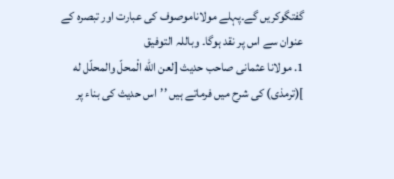گفتگوکریں گے۔پہلے مولاناموصوف کی عبارت اور تبصرہ کے عنوان سے اس پر نقد ہوگا۔ وباللہ التوفیق
1. مولانا عثمانی صاحب حدیث [لعن اللّٰه الْمحلّ والمحلّل له ](ترمذی) کی شرح میں فرماتے ہیں ’’اس حدیث کی بناء پر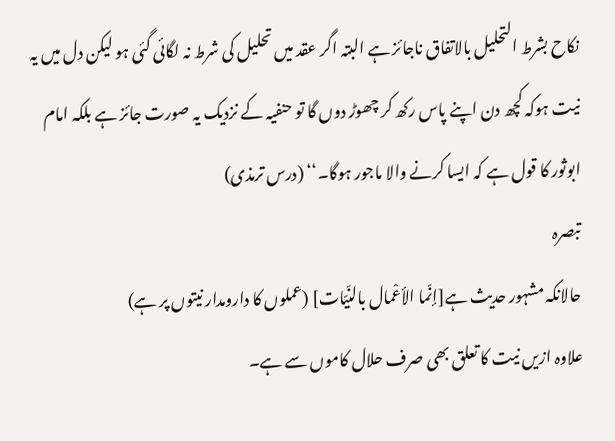نکاح بشرط التحلیل بالاتفاق ناجائز ہے البتہ اگر عقد میں تحلیل کی شرط نہ لگائی گئی ہو لیکن دل میں یہ نیت ہوکہ کچھ دن اپنے پاس رکھ کر چھوڑ دوں گا تو حنفیہ کے نزدیک یہ صورت جائز ہے بلکہ امام ابوثور کا قول ہے کہ ایسا کرنے والا ماجور ہوگا۔‘‘ (درس ترمذی)
تبصرہ
حالانکہ مشہور حدیث ہے[إنّما الأعْمال بالنّيّات] (عملوں کا دارومدار نیتوں پر ہے)
علاوہ ازیں نیت کا تعلق بھی صرف حلال کاموں سے ہے۔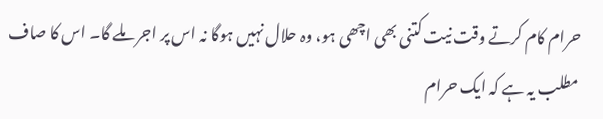حرام کام کرتے وقت نیت کتنی بھی اچھی ہو، وہ حلال نہیں ہوگا نہ اس پر اجر ملے گا۔ اس کا صاف مطلب یہ ہے کہ ایک حرام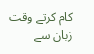کام کرتے وقت زبان سے